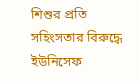শিশুর প্রতি সহিংসতার বিরুদ্ধে ইউনিসেফ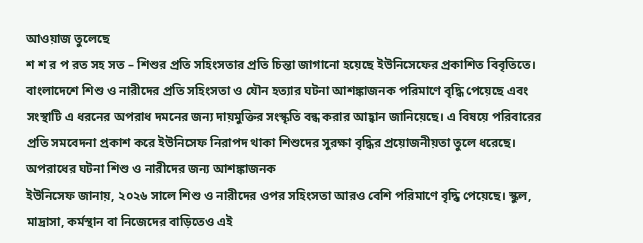আওয়াজ তুলেছে
শ শ র প রত সহ সত – শিশুর প্রতি সহিংসতার প্রতি চিন্তা জাগানো হয়েছে ইউনিসেফের প্রকাশিত বিবৃতিতে। বাংলাদেশে শিশু ও নারীদের প্রতি সহিংসতা ও যৌন হত্যার ঘটনা আশঙ্কাজনক পরিমাণে বৃদ্ধি পেয়েছে এবং সংস্থাটি এ ধরনের অপরাধ দমনের জন্য দায়মুক্তির সংস্কৃতি বন্ধ করার আহ্বান জানিয়েছে। এ বিষয়ে পরিবারের প্রতি সমবেদনা প্রকাশ করে ইউনিসেফ নিরাপদ থাকা শিশুদের সুরক্ষা বৃদ্ধির প্রয়োজনীয়তা তুলে ধরেছে।
অপরাধের ঘটনা শিশু ও নারীদের জন্য আশঙ্কাজনক
ইউনিসেফ জানায়, ২০২৬ সালে শিশু ও নারীদের ওপর সহিংসতা আরও বেশি পরিমাণে বৃদ্ধি পেয়েছে। স্কুল, মাদ্রাসা, কর্মস্থান বা নিজেদের বাড়িতেও এই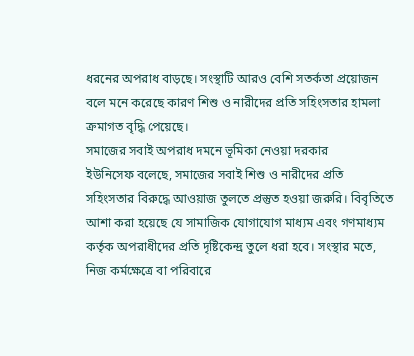ধরনের অপরাধ বাড়ছে। সংস্থাটি আরও বেশি সতর্কতা প্রয়োজন বলে মনে করেছে কারণ শিশু ও নারীদের প্রতি সহিংসতার হামলা ক্রমাগত বৃদ্ধি পেয়েছে।
সমাজের সবাই অপরাধ দমনে ভূমিকা নেওয়া দরকার
ইউনিসেফ বলেছে, সমাজের সবাই শিশু ও নারীদের প্রতি সহিংসতার বিরুদ্ধে আওয়াজ তুলতে প্রস্তুত হওয়া জরুরি। বিবৃতিতে আশা করা হয়েছে যে সামাজিক যোগাযোগ মাধ্যম এবং গণমাধ্যম কর্তৃক অপরাধীদের প্রতি দৃষ্টিকেন্দ্র তুলে ধরা হবে। সংস্থার মতে, নিজ কর্মক্ষেত্রে বা পরিবারে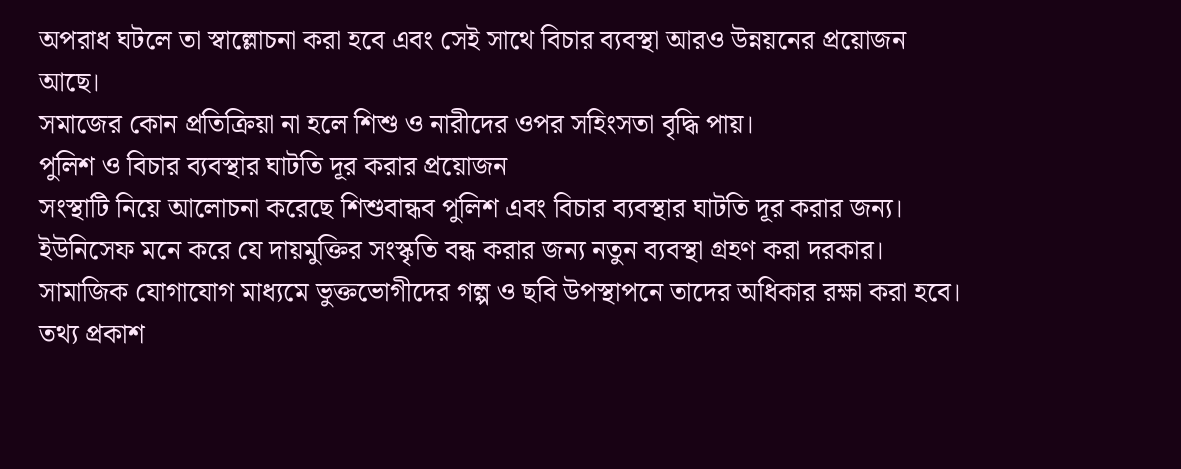অপরাধ ঘটলে তা স্বাল্লোচনা করা হবে এবং সেই সাথে বিচার ব্যবস্থা আরও উন্নয়নের প্রয়োজন আছে।
সমাজের কোন প্রতিক্রিয়া না হলে শিশু ও নারীদের ওপর সহিংসতা বৃদ্ধি পায়।
পুলিশ ও বিচার ব্যবস্থার ঘাটতি দূর করার প্রয়োজন
সংস্থাটি নিয়ে আলোচনা করেছে শিশুবান্ধব পুলিশ এবং বিচার ব্যবস্থার ঘাটতি দূর করার জন্য। ইউনিসেফ মনে করে যে দায়মুক্তির সংস্কৃতি বন্ধ করার জন্য নতুন ব্যবস্থা গ্রহণ করা দরকার। সামাজিক যোগাযোগ মাধ্যমে ভুক্তভোগীদের গল্প ও ছবি উপস্থাপনে তাদের অধিকার রক্ষা করা হবে।
তথ্য প্রকাশ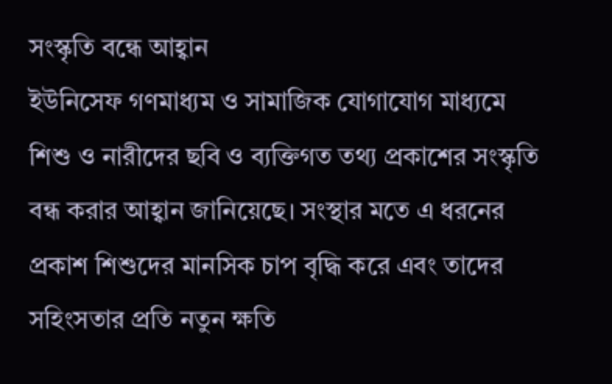সংস্কৃতি বন্ধে আহ্বান
ইউনিসেফ গণমাধ্যম ও সামাজিক যোগাযোগ মাধ্যমে শিশু ও নারীদের ছবি ও ব্যক্তিগত তথ্য প্রকাশের সংস্কৃতি বন্ধ করার আহ্বান জানিয়েছে। সংস্থার মতে এ ধরনের প্রকাশ শিশুদের মানসিক চাপ বৃদ্ধি করে এবং তাদের সহিংসতার প্রতি নতুন ক্ষতি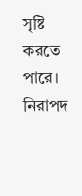সৃষ্টি করতে পারে।
নিরাপদ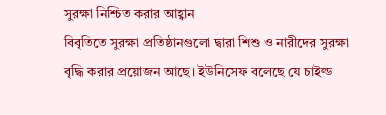সুরক্ষা নিশ্চিত করার আহ্বান
বিবৃতিতে সুরক্ষা প্রতিষ্ঠানগুলো দ্বারা শিশু ও নারীদের সুরক্ষা বৃদ্ধি করার প্রয়োজন আছে। ইউনিসেফ বলেছে যে চাইল্ড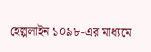হেল্পলাইন ১০৯৮-এর মাধ্যমে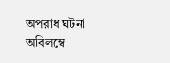অপরাধ ঘটনা অবিলম্বে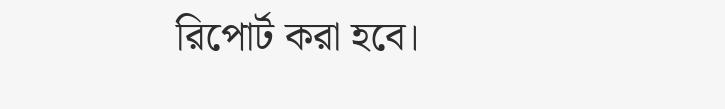রিপোর্ট করা হবে।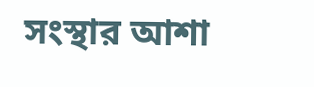সংস্থার আশা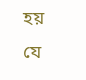হয় যে